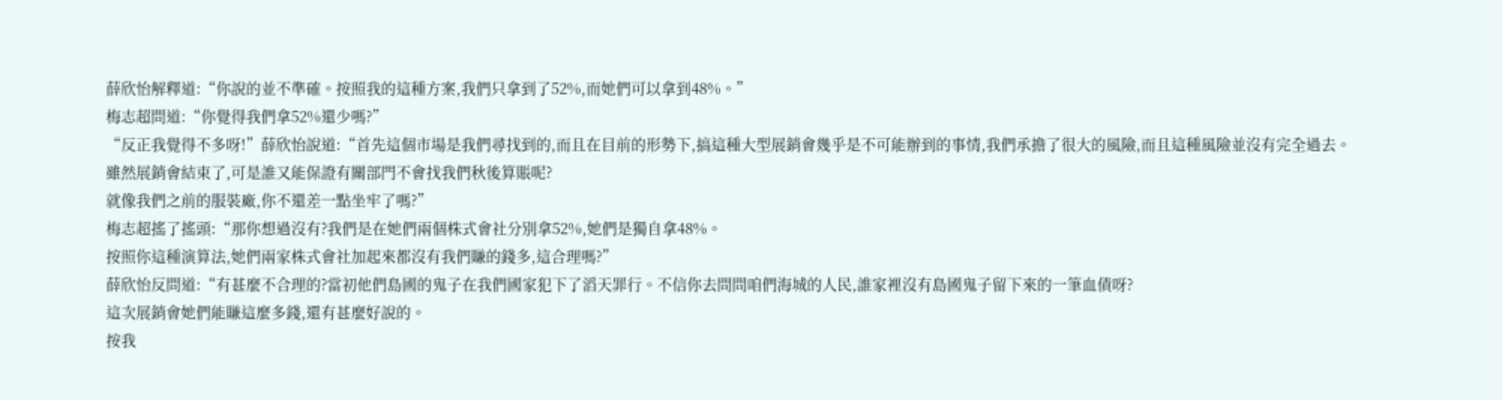薛欣怡解釋道:“你說的並不準確。按照我的這種方案,我們只拿到了52%,而她們可以拿到48%。”
梅志超問道:“你覺得我們拿52%還少嗎?”
“反正我覺得不多呀!”薛欣怡說道:“首先這個市場是我們尋找到的,而且在目前的形勢下,搞這種大型展銷會幾乎是不可能辦到的事情,我們承擔了很大的風險,而且這種風險並沒有完全過去。
雖然展銷會結束了,可是誰又能保證有關部門不會找我們秋後算賬呢?
就像我們之前的服裝廠,你不還差一點坐牢了嗎?”
梅志超搖了搖頭:“那你想過沒有?我們是在她們兩個株式會社分別拿52%,她們是獨自拿48%。
按照你這種演算法,她們兩家株式會社加起來都沒有我們賺的錢多,這合理嗎?”
薛欣怡反問道:“有甚麼不合理的?當初他們島國的鬼子在我們國家犯下了滔天罪行。不信你去問問咱們海城的人民,誰家裡沒有島國鬼子留下來的一筆血債呀?
這次展銷會她們能賺這麼多錢,還有甚麼好說的。
按我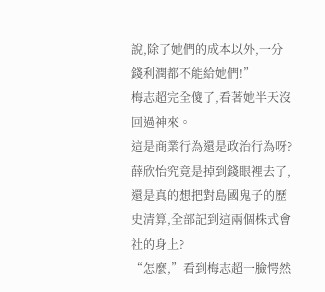說,除了她們的成本以外,一分錢利潤都不能給她們!”
梅志超完全傻了,看著她半天沒回過神來。
這是商業行為還是政治行為呀?
薛欣怡究竟是掉到錢眼裡去了,還是真的想把對島國鬼子的歷史清算,全部記到這兩個株式會社的身上?
“怎麼,”看到梅志超一臉愕然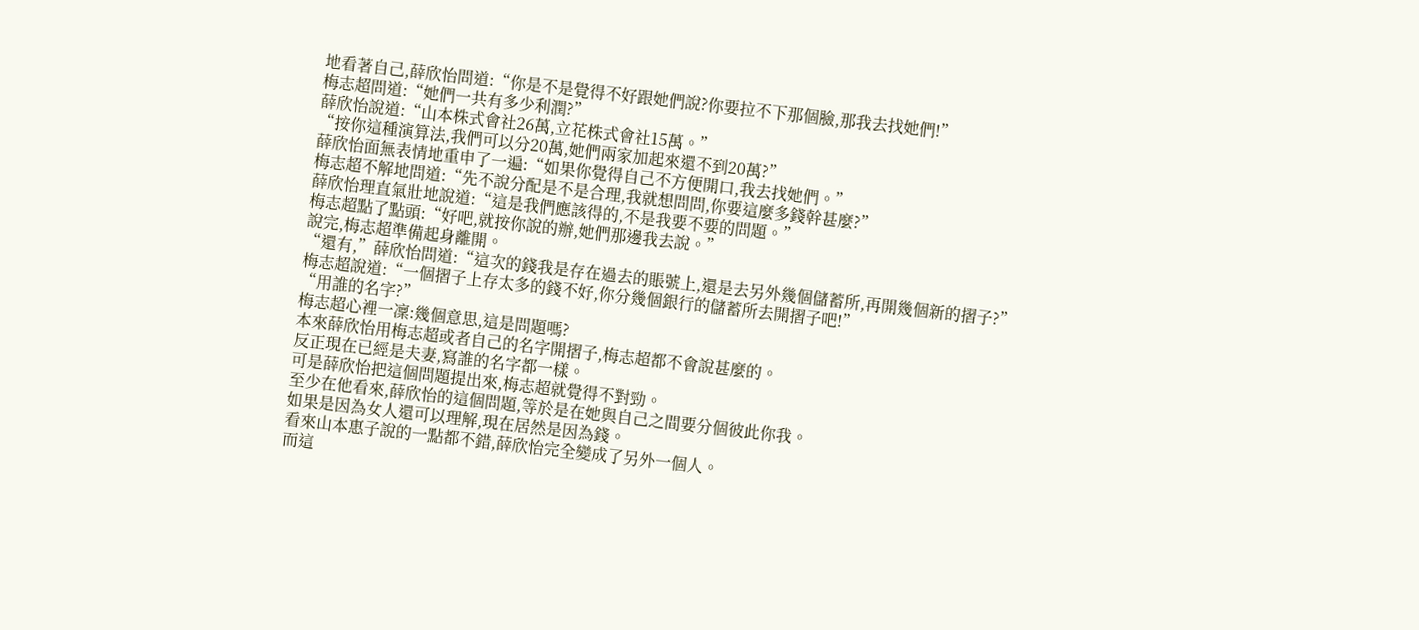地看著自己,薛欣怡問道:“你是不是覺得不好跟她們說?你要拉不下那個臉,那我去找她們!”
梅志超問道:“她們一共有多少利潤?”
薛欣怡說道:“山本株式會社26萬,立花株式會社15萬。”
“按你這種演算法,我們可以分20萬,她們兩家加起來還不到20萬?”
薛欣怡面無表情地重申了一遍:“如果你覺得自己不方便開口,我去找她們。”
梅志超不解地問道:“先不說分配是不是合理,我就想問問,你要這麼多錢幹甚麼?”
薛欣怡理直氣壯地說道:“這是我們應該得的,不是我要不要的問題。”
梅志超點了點頭:“好吧,就按你說的辦,她們那邊我去說。”
說完,梅志超準備起身離開。
“還有,”薛欣怡問道:“這次的錢我是存在過去的賬號上,還是去另外幾個儲蓄所,再開幾個新的摺子?”
梅志超說道:“一個摺子上存太多的錢不好,你分幾個銀行的儲蓄所去開摺子吧!”
“用誰的名字?”
梅志超心裡一凜:幾個意思,這是問題嗎?
本來薛欣怡用梅志超或者自己的名字開摺子,梅志超都不會說甚麼的。
反正現在已經是夫妻,寫誰的名字都一樣。
可是薛欣怡把這個問題提出來,梅志超就覺得不對勁。
至少在他看來,薛欣怡的這個問題,等於是在她與自己之間要分個彼此你我。
如果是因為女人還可以理解,現在居然是因為錢。
看來山本惠子說的一點都不錯,薛欣怡完全變成了另外一個人。
而這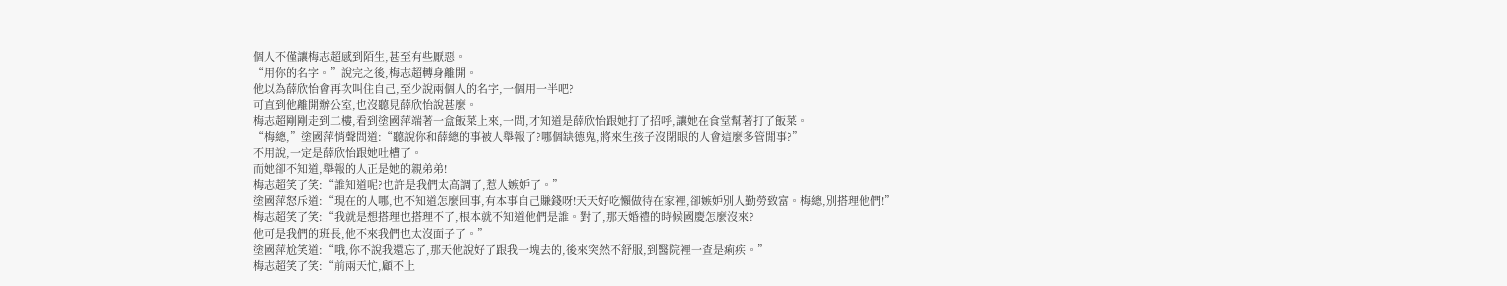個人不僅讓梅志超感到陌生,甚至有些厭惡。
“用你的名字。”說完之後,梅志超轉身離開。
他以為薛欣怡會再次叫住自己,至少說兩個人的名字,一個用一半吧?
可直到他離開辦公室,也沒聽見薛欣怡說甚麼。
梅志超剛剛走到二樓,看到塗國萍端著一盒飯菜上來,一問,才知道是薛欣怡跟她打了招呼,讓她在食堂幫著打了飯菜。
“梅總,”塗國萍悄聲問道:“聽說你和薛總的事被人舉報了?哪個缺德鬼,將來生孩子沒閉眼的人會這麼多管閒事?”
不用說,一定是薛欣怡跟她吐槽了。
而她卻不知道,舉報的人正是她的親弟弟!
梅志超笑了笑:“誰知道呢?也許是我們太高調了,惹人嫉妒了。”
塗國萍怒斥道:“現在的人哪,也不知道怎麼回事,有本事自己賺錢呀!天天好吃懶做待在家裡,卻嫉妒別人勤勞致富。梅總,別搭理他們!”
梅志超笑了笑:“我就是想搭理也搭理不了,根本就不知道他們是誰。對了,那天婚禮的時候國慶怎麼沒來?
他可是我們的班長,他不來我們也太沒面子了。”
塗國萍尬笑道:“哦,你不說我還忘了,那天他說好了跟我一塊去的,後來突然不舒服,到醫院裡一查是痢疾。”
梅志超笑了笑:“前兩天忙,顧不上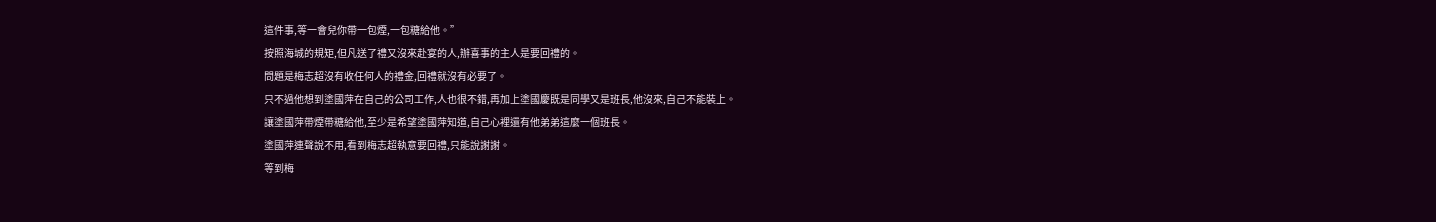這件事,等一會兒你帶一包煙,一包糖給他。”
按照海城的規矩,但凡送了禮又沒來赴宴的人,辦喜事的主人是要回禮的。
問題是梅志超沒有收任何人的禮金,回禮就沒有必要了。
只不過他想到塗國萍在自己的公司工作,人也很不錯,再加上塗國慶既是同學又是班長,他沒來,自己不能裝上。
讓塗國萍帶煙帶糖給他,至少是希望塗國萍知道,自己心裡還有他弟弟這麼一個班長。
塗國萍連聲說不用,看到梅志超執意要回禮,只能說謝謝。
等到梅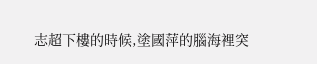志超下樓的時候,塗國萍的腦海裡突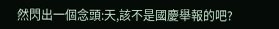然閃出一個念頭:天,該不是國慶舉報的吧?